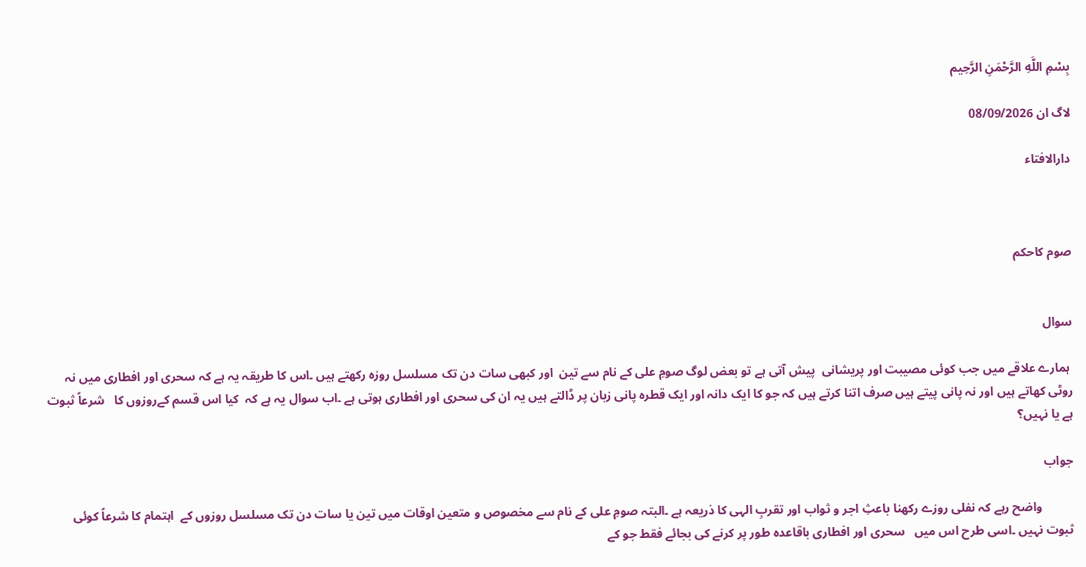بِسْمِ اللَّهِ الرَّحْمَنِ الرَّحِيم

لاگ ان 08/09/2026

دارالافتاء



صوم کاحکم


سوال

 ہمارے علاقے میں جب کوئی مصیبت اور پریشانی  پیش آتی ہے تو بعض لوگ صومِ علی کے نام سے تین  اور کبھی سات دن تک مسلسل روزہ رکھتے ہیں ۔اس کا طریقہ یہ ہے کہ سحری اور افطاری میں نہ روٹی کھاتے ہیں اور نہ پانی پیتے ہیں صرف اتنا کرتے ہیں کہ جو کا ایک دانہ اور ایک قطرہ پانی زبان پر ڈالتے ہیں یہ ان کی سحری اور افطاری ہوتی ہے ۔اب سوال یہ ہے کہ  کیا اس قسم کےروزوں کا   شرعاً ثبوت ہے یا نہیں؟

جواب

          واضح رہے کہ نفلی روزے رکھنا باعثِ اجر و ثواب اور تقربِ الہی کا ذریعہ ہے ۔البتہ صومِ علی کے نام سے مخصوص و متعین اوقات میں تین یا سات دن تک مسلسل روزوں کے  اہتمام کا شرعاً کوئی ثبوت نہیں ۔اسی طرح اس میں   سحری اور افطاری باقاعدہ طور پر کرنے کی بجائے فقط جو کے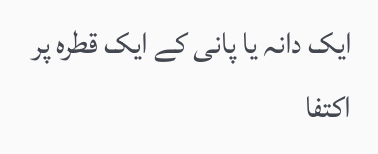ایک دانہ یا پانی کے ایک قطرہ پر اکتفا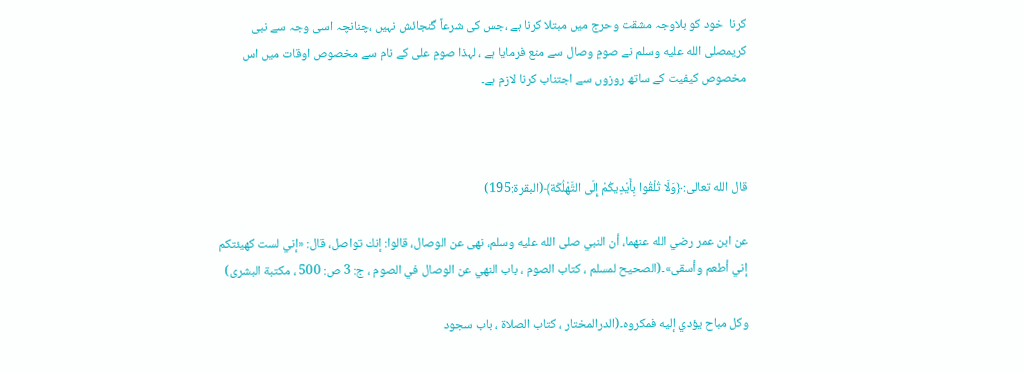کرنا  خود کو بلاوجہ مشقت وحرج میں مبتلا کرنا ہے ،جس کی شرعاً گنجائش نہیں ،چنانچہ اسی وجہ سے نبی کریمصلى الله عليه وسلم نے صومِ وصال سے منع فرمایا ہے ، لہذا صومِ علی کے نام سے مخصوص اوقات میں اس مخصوص کیفیت کے ساتھ روزوں سے اجتناب کرنا لازم ہے۔



قال الله تعالى:﴿وَلَا تُلْقُوا بِأَيْدِيكُمْ إِلَى التَّهْلُكَة﴾(البقرة:195)

عن ابن عمر رضي الله عنهما، أن النبي صلى الله عليه وسلم، نهى عن الوصال، قالوا: إنك تواصل، قال: «إني لست كهيئتكم إني أطعم وأسقى»۔(الصحيح لمسلم ، كتاب الصوم ، باب النهي عن الوصال في الصوم ، ج: 3 ص: 500 ، مكتبة البشرى)

وكل مباح يؤدي إليه فمكروه۔(الدرالمختار ، كتاب الصلاة ، باب سجود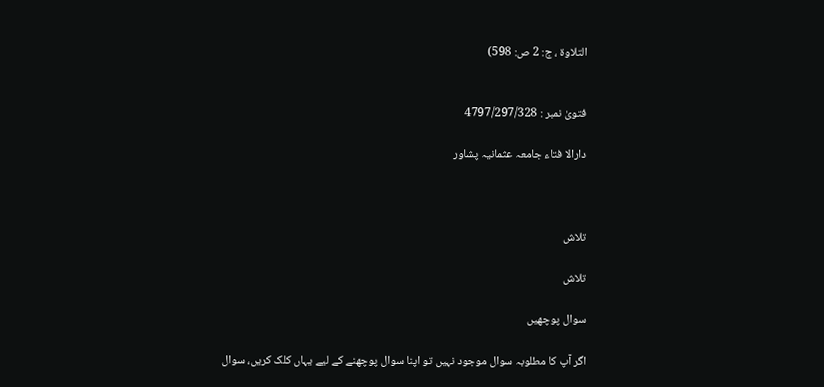التلاوة ، ج: 2 ص: 598)


فتویٰ نمبر : 4797/297/328

دارالا فتاء جامعہ عثمانیہ پشاور



تلاش

تلاش

سوال پوچھیں

اگر آپ کا مطلوبہ سوال موجود نہیں تو اپنا سوال پوچھنے کے لیے یہاں کلک کریں، سوال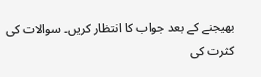بھیجنے کے بعد جواب کا انتظار کریں۔ سوالات کی کثرت کی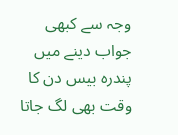وجہ سے کبھی جواب دینے میں پندرہ بیس دن کا وقت بھی لگ جاتا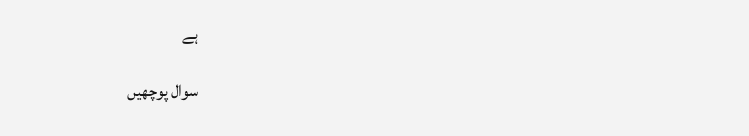ہے

سوال پوچھیں